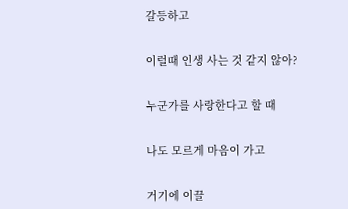갈등하고


이럴때 인생 사는 것 같지 않아?


누군가를 사랑한다고 할 때


나도 모르게 마음이 가고


거기에 이끌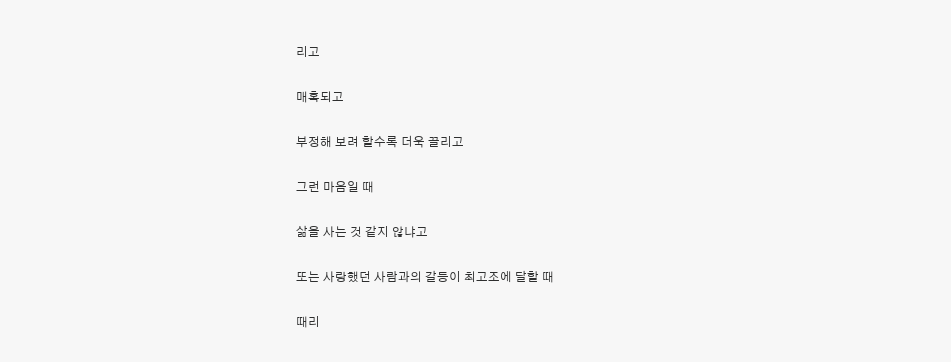리고


매혹되고


부정해 보려 할수록 더욱 끌리고


그런 마음일 때


삶을 사는 것 같지 않냐고


또는 사랑했던 사람과의 갈등이 최고조에 달할 때


때리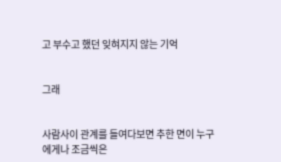고 부수고 했던 잊혀지지 않는 기억


그래


사람사이 관계를 들여다보면 추한 면이 누구에게나 조금씩은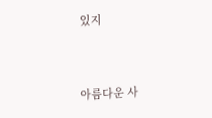있지


아름다운 사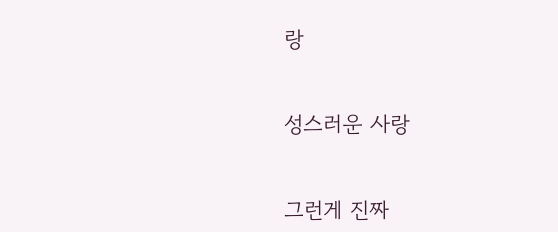랑


성스러운 사랑


그런게 진짜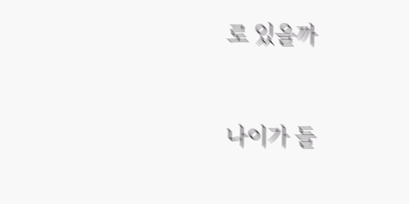로 있을까


나이가 들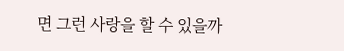면 그런 사랑을 할 수 있을까